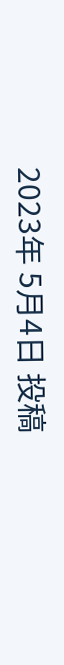2023年 5月4日 投稿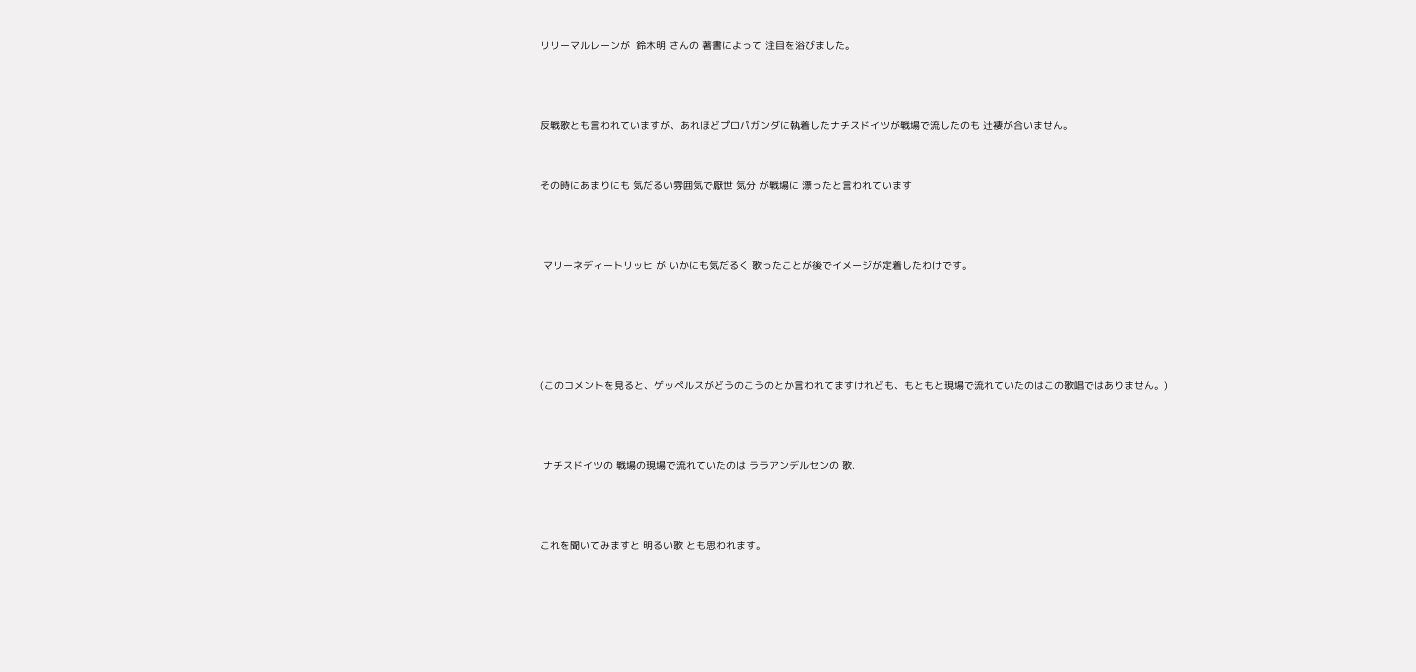リリーマルレーンが  鈴木明 さんの 著書によって 注目を浴びました。



反戦歌とも言われていますが、あれほどプロパガンダに執着したナチスドイツが戦場で流したのも 辻褄が合いません。


その時にあまりにも 気だるい雰囲気で厭世 気分 が戦場に 漂ったと言われています



 マリーネディートリッヒ が いかにも気だるく 歌ったことが後でイメージが定着したわけです。





(このコメントを見ると、ゲッペルスがどうのこうのとか言われてますけれども、もともと現場で流れていたのはこの歌唱ではありません。)



 ナチスドイツの 戦場の現場で流れていたのは ララアンデルセンの 歌.



これを聞いてみますと 明るい歌 とも思われます。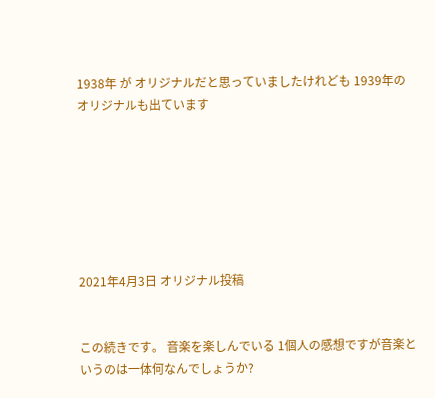1938年 が オリジナルだと思っていましたけれども 1939年のオリジナルも出ています







2021年4月3日 オリジナル投稿


この続きです。 音楽を楽しんでいる 1個人の感想ですが音楽というのは一体何なんでしょうか?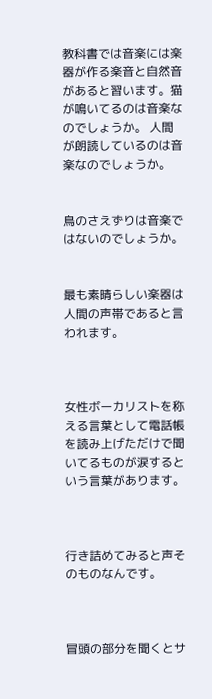教科書では音楽には楽器が作る楽音と自然音があると習います。猫が鳴いてるのは音楽なのでしょうか。 人間が朗読しているのは音楽なのでしょうか。


鳥のさえずりは音楽ではないのでしょうか。


最も素晴らしい楽器は人間の声帯であると言われます。



女性ボーカリストを称える言葉として電話帳を読み上げただけで聞いてるものが涙するという言葉があります。



行き詰めてみると声そのものなんです。



冒頭の部分を聞くとサ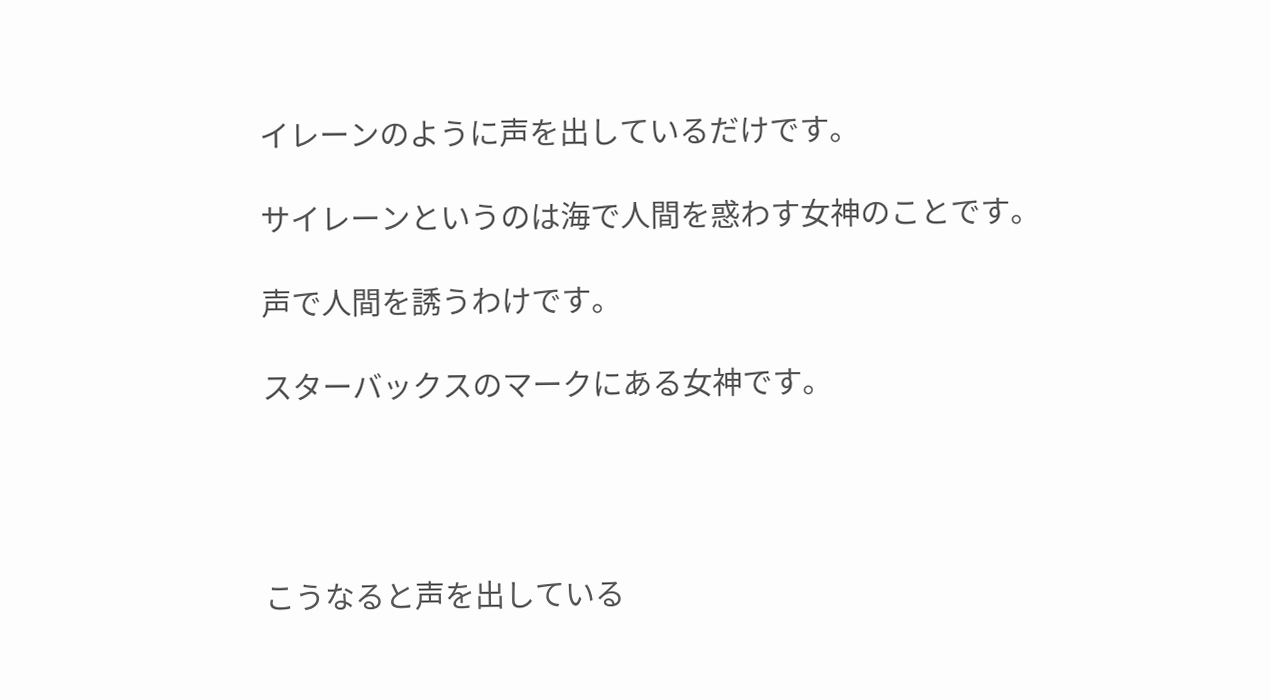イレーンのように声を出しているだけです。

サイレーンというのは海で人間を惑わす女神のことです。

声で人間を誘うわけです。

スターバックスのマークにある女神です。




こうなると声を出している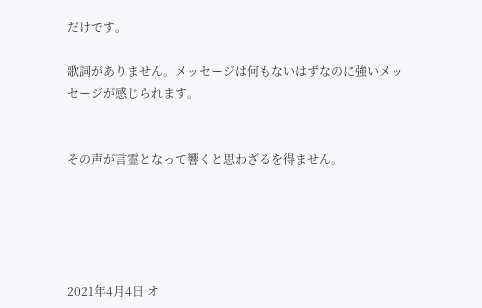だけです。

歌詞がありません。メッセージは何もないはずなのに強いメッセージが感じられます。


その声が言霊となって響くと思わざるを得ません。





2021年4月4日 オ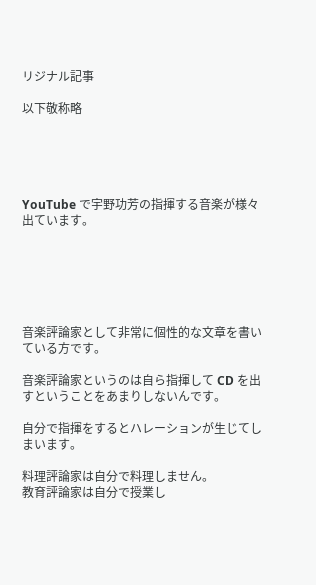リジナル記事

以下敬称略





YouTube で宇野功芳の指揮する音楽が様々出ています。






音楽評論家として非常に個性的な文章を書いている方です。

音楽評論家というのは自ら指揮して CD を出すということをあまりしないんです。

自分で指揮をするとハレーションが生じてしまいます。

料理評論家は自分で料理しません。
教育評論家は自分で授業し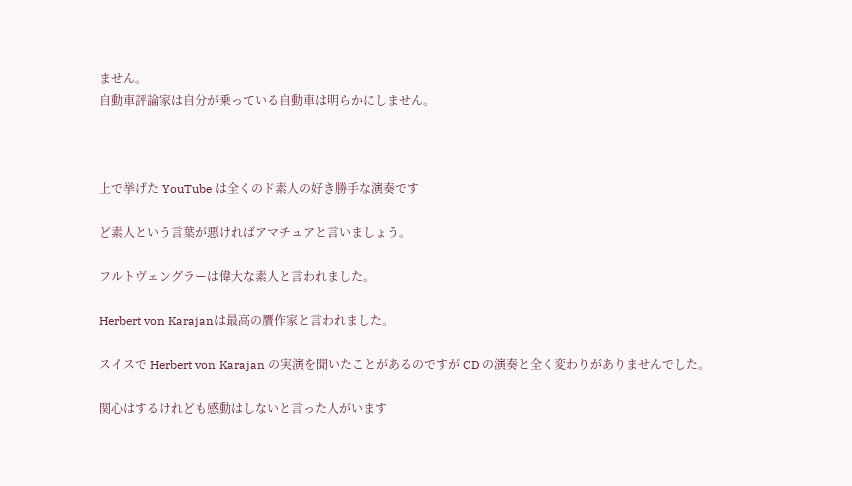ません。
自動車評論家は自分が乗っている自動車は明らかにしません。



上で挙げた YouTube は全くのド素人の好き勝手な演奏です

ど素人という言葉が悪ければアマチュアと言いましょう。

フルトヴェングラーは偉大な素人と言われました。

Herbert von Karajanは最高の贋作家と言われました。

スイスで Herbert von Karajan の実演を聞いたことがあるのですが CD の演奏と全く変わりがありませんでした。

関心はするけれども感動はしないと言った人がいます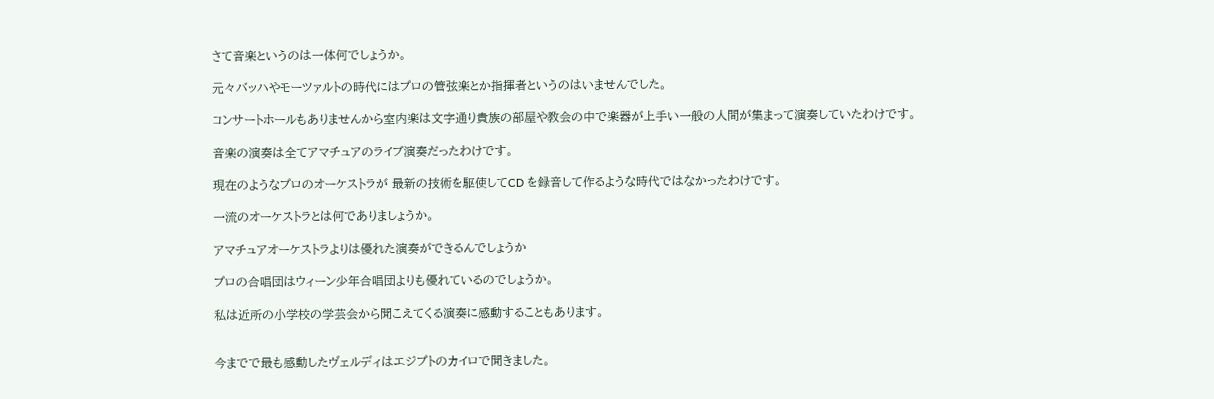さて音楽というのは一体何でしょうか。

元々バッハやモーツァルトの時代にはプロの管弦楽とか指揮者というのはいませんでした。

コンサートホールもありませんから室内楽は文字通り貴族の部屋や教会の中で楽器が上手い一般の人間が集まって演奏していたわけです。

音楽の演奏は全てアマチュアのライブ演奏だったわけです。

現在のようなプロのオーケストラが 最新の技術を駆使してCD を録音して作るような時代ではなかったわけです。

一流のオーケストラとは何でありましょうか。

アマチュアオーケストラよりは優れた演奏ができるんでしょうか

プロの合唱団はウィーン少年合唱団よりも優れているのでしょうか。

私は近所の小学校の学芸会から聞こえてくる演奏に感動することもあります。


今までで最も感動したヴェルディはエジプトのカイロで聞きました。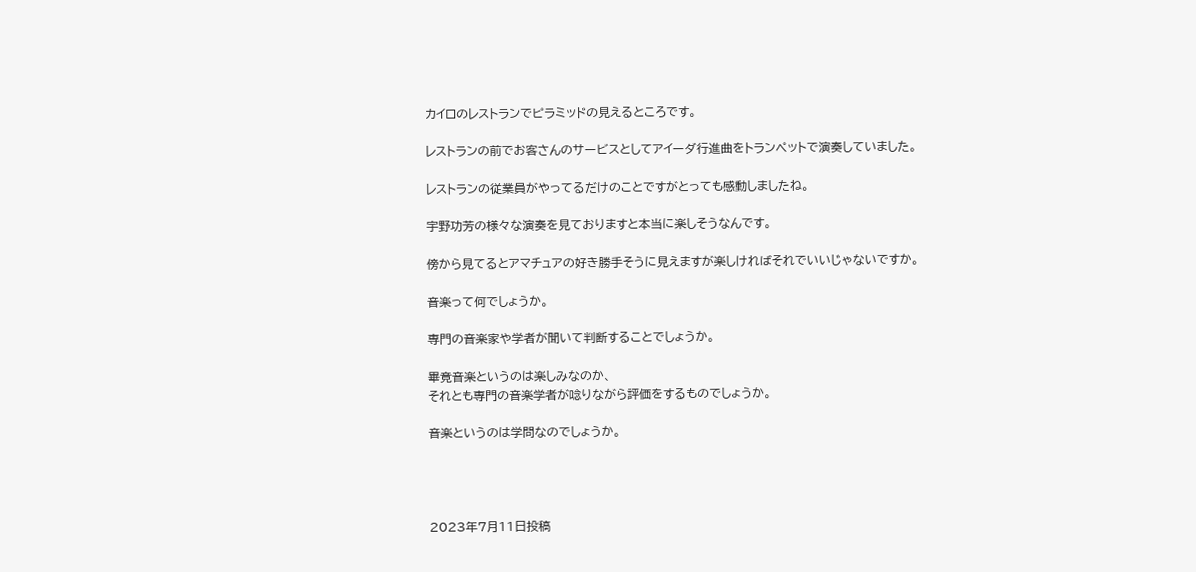カイロのレストランでピラミッドの見えるところです。

レストランの前でお客さんのサービスとしてアイーダ行進曲をトランペットで演奏していました。

レストランの従業員がやってるだけのことですがとっても感動しましたね。

宇野功芳の様々な演奏を見ておりますと本当に楽しそうなんです。

傍から見てるとアマチュアの好き勝手そうに見えますが楽しければそれでいいじゃないですか。

音楽って何でしょうか。

専門の音楽家や学者が聞いて判断することでしょうか。

畢竟音楽というのは楽しみなのか、
それとも専門の音楽学者が唸りながら評価をするものでしょうか。

音楽というのは学問なのでしょうか。




2023年7月11日投稿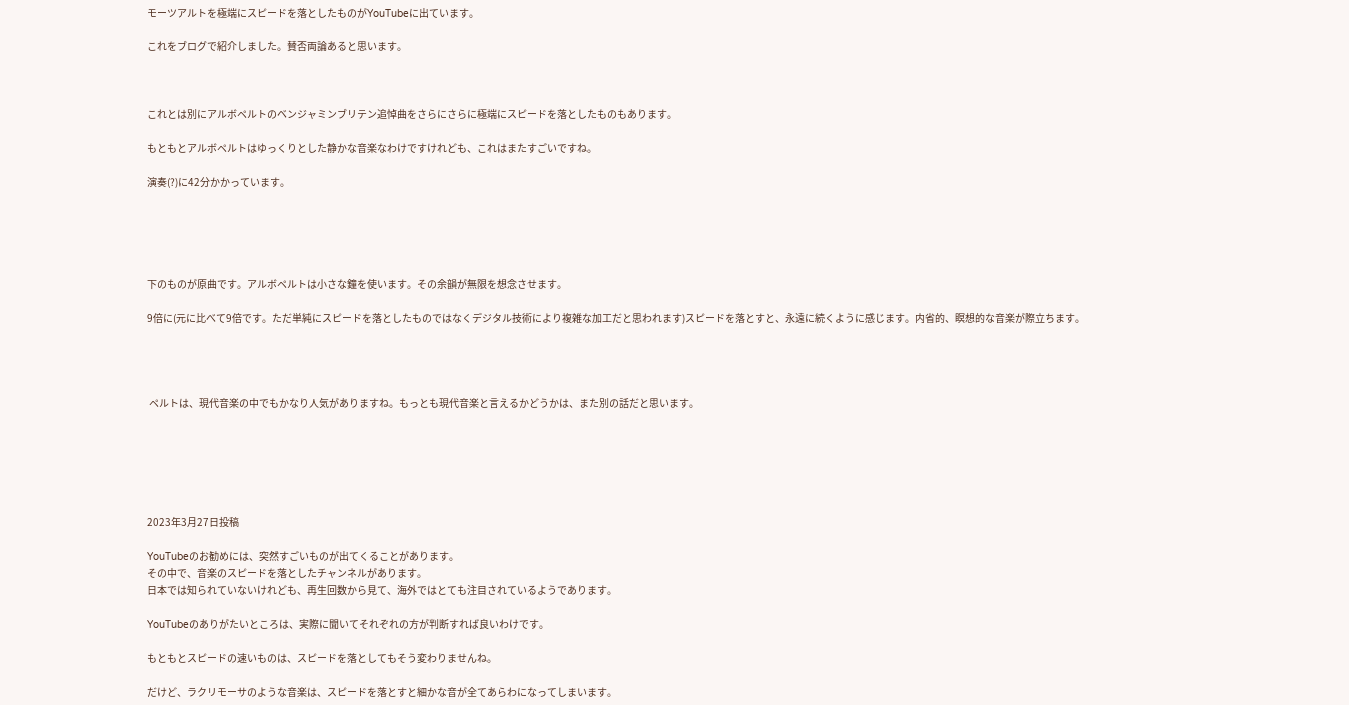モーツアルトを極端にスピードを落としたものがYouTubeに出ています。

これをブログで紹介しました。賛否両論あると思います。



これとは別にアルボペルトのベンジャミンブリテン追悼曲をさらにさらに極端にスピードを落としたものもあります。

もともとアルボペルトはゆっくりとした静かな音楽なわけですけれども、これはまたすごいですね。

演奏(?)に42分かかっています。





下のものが原曲です。アルボペルトは小さな鐘を使います。その余韻が無限を想念させます。

9倍に(元に比べて9倍です。ただ単純にスピードを落としたものではなくデジタル技術により複雑な加工だと思われます)スピードを落とすと、永遠に続くように感じます。内省的、瞑想的な音楽が際立ちます。




 ペルトは、現代音楽の中でもかなり人気がありますね。もっとも現代音楽と言えるかどうかは、また別の話だと思います。






2023年3月27日投稿

YouTubeのお勧めには、突然すごいものが出てくることがあります。
その中で、音楽のスピードを落としたチャンネルがあります。
日本では知られていないけれども、再生回数から見て、海外ではとても注目されているようであります。

YouTubeのありがたいところは、実際に聞いてそれぞれの方が判断すれば良いわけです。

もともとスピードの速いものは、スピードを落としてもそう変わりませんね。

だけど、ラクリモーサのような音楽は、スピードを落とすと細かな音が全てあらわになってしまいます。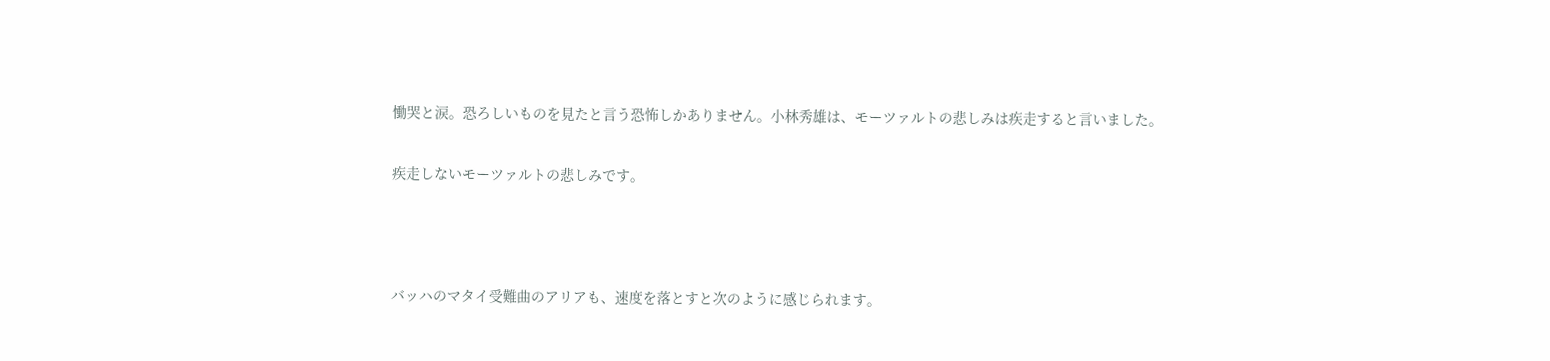慟哭と涙。恐ろしいものを見たと言う恐怖しかありません。小林秀雄は、モーツァルトの悲しみは疾走すると言いました。

疾走しないモーツァルトの悲しみです。



バッハのマタイ受難曲のアリアも、速度を落とすと次のように感じられます。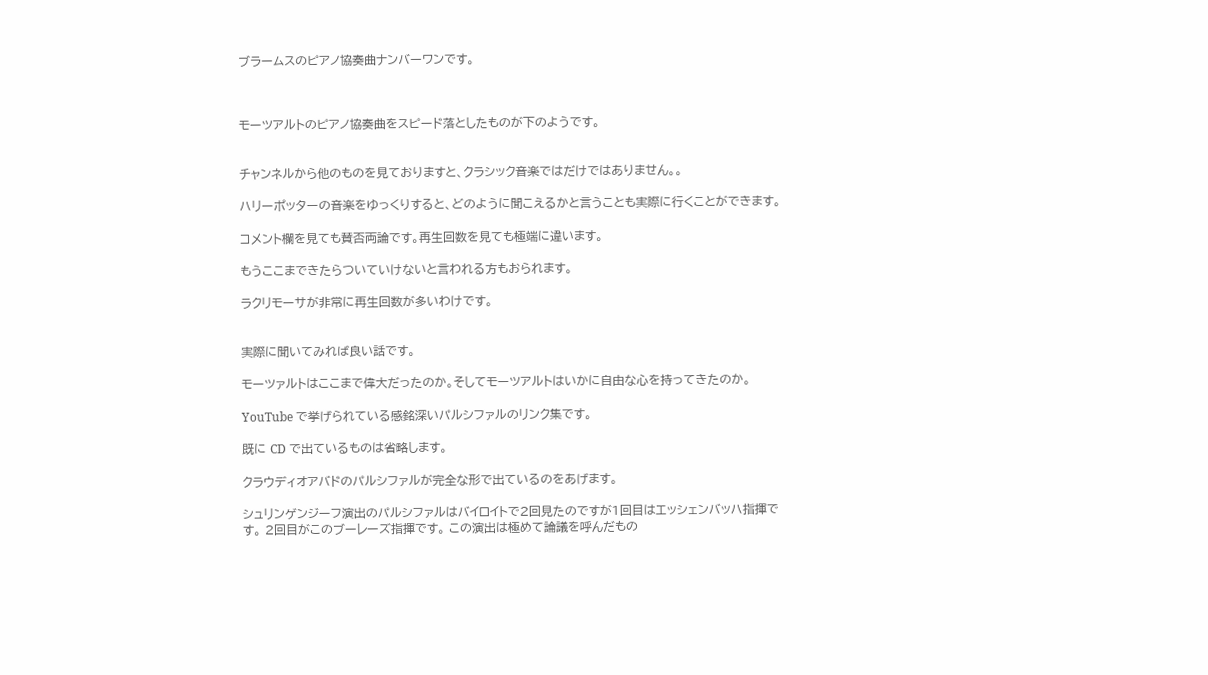ブラームスのピアノ協奏曲ナンバーワンです。



モーツアルトのピアノ協奏曲をスピード落としたものが下のようです。


チャンネルから他のものを見ておりますと、クラシック音楽ではだけではありません。。

ハリーポッターの音楽をゆっくりすると、どのように聞こえるかと言うことも実際に行くことができます。

コメント欄を見ても賛否両論です。再生回数を見ても極端に違います。

もうここまできたらついていけないと言われる方もおられます。

ラクリモーサが非常に再生回数が多いわけです。


実際に聞いてみれば良い話です。

モーツァルトはここまで偉大だったのか。そしてモーツアルトはいかに自由な心を持ってきたのか。

YouTube で挙げられている感銘深いパルシファルのリンク集です。

既に CD で出ているものは省略します。

クラウディオアバドのパルシファルが完全な形で出ているのをあげます。

シュリンゲンジーフ演出のパルシファルはバイロイトで2回見たのですが1回目はエッシェンバッハ指揮です。 2回目がこのブーレーズ指揮です。 この演出は極めて論議を呼んだもの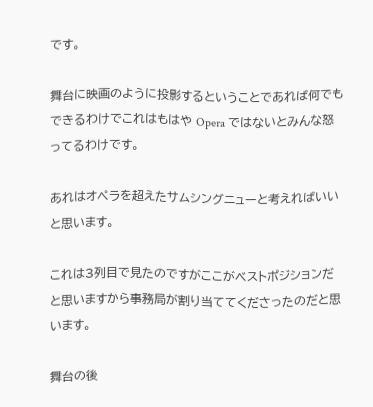です。

舞台に映画のように投影するということであれば何でもできるわけでこれはもはや Opera ではないとみんな怒ってるわけです。

あれはオペラを超えたサムシングニューと考えればいいと思います。

これは3列目で見たのですがここがベストポジションだと思いますから事務局が割り当ててくださったのだと思います。

舞台の後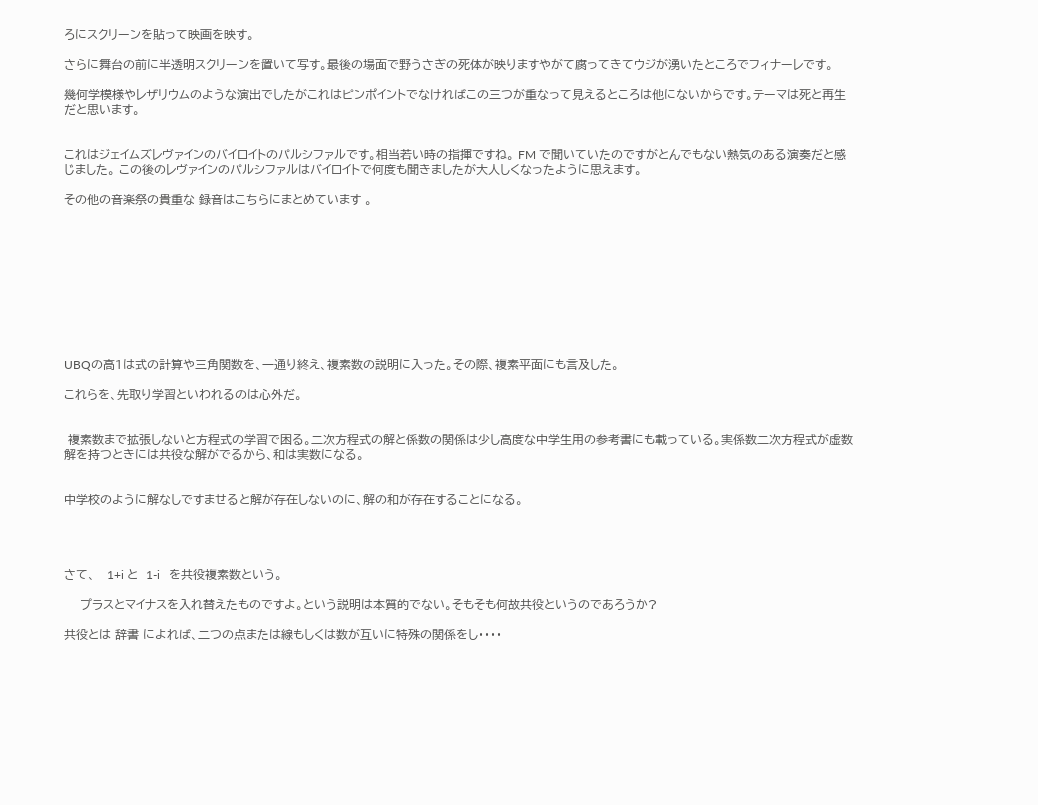ろにスクリーンを貼って映画を映す。

さらに舞台の前に半透明スクリーンを置いて写す。最後の場面で野うさぎの死体が映りますやがて腐ってきてウジが湧いたところでフィナーレです。

幾何学模様やレザリウムのような演出でしたがこれはピンポイントでなければこの三つが重なって見えるところは他にないからです。テーマは死と再生だと思います。


これはジェイムズレヴァインのバイロイトのパルシファルです。相当若い時の指揮ですね。 FM で聞いていたのですがとんでもない熱気のある演奏だと感じました。 この後のレヴァインのパルシファルはバイロイトで何度も聞きましたが大人しくなったように思えます。

その他の音楽祭の貴重な 録音はこちらにまとめています 。










UBQの高1は式の計算や三角関数を、一通り終え、複素数の説明に入った。その際、複素平面にも言及した。

これらを、先取り学習といわれるのは心外だ。


 複素数まで拡張しないと方程式の学習で困る。二次方程式の解と係数の関係は少し高度な中学生用の参考書にも載っている。実係数二次方程式が虚数解を持つときには共役な解がでるから、和は実数になる。


中学校のように解なしですませると解が存在しないのに、解の和が存在することになる。




さて、   1+i と  1-i   を共役複素数という。

    プラスとマイナスを入れ替えたものですよ。という説明は本質的でない。そもそも何故共役というのであろうか?

共役とは 辞書 によれば、二つの点または線もしくは数が互いに特殊の関係をし・・・・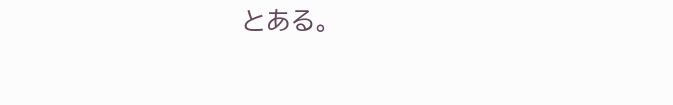とある。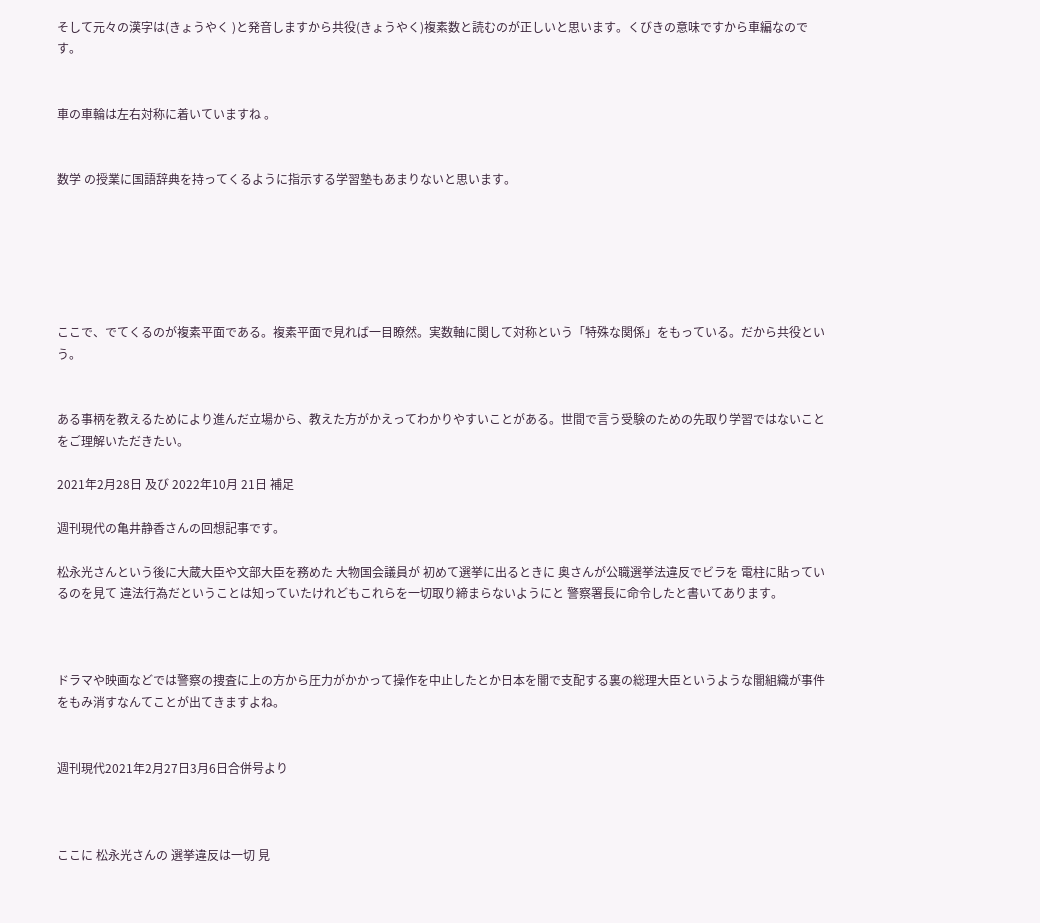そして元々の漢字は(きょうやく )と発音しますから共役(きょうやく)複素数と読むのが正しいと思います。くびきの意味ですから車編なのです。


車の車輪は左右対称に着いていますね 。


数学 の授業に国語辞典を持ってくるように指示する学習塾もあまりないと思います。






ここで、でてくるのが複素平面である。複素平面で見れば一目瞭然。実数軸に関して対称という「特殊な関係」をもっている。だから共役という。


ある事柄を教えるためにより進んだ立場から、教えた方がかえってわかりやすいことがある。世間で言う受験のための先取り学習ではないことをご理解いただきたい。

2021年2月28日 及び 2022年10月 21日 補足

週刊現代の亀井静香さんの回想記事です。

松永光さんという後に大蔵大臣や文部大臣を務めた 大物国会議員が 初めて選挙に出るときに 奥さんが公職選挙法違反でビラを 電柱に貼っているのを見て 違法行為だということは知っていたけれどもこれらを一切取り締まらないようにと 警察署長に命令したと書いてあります。



ドラマや映画などでは警察の捜査に上の方から圧力がかかって操作を中止したとか日本を闇で支配する裏の総理大臣というような闇組織が事件をもみ消すなんてことが出てきますよね。


週刊現代2021年2月27日3月6日合併号より



ここに 松永光さんの 選挙違反は一切 見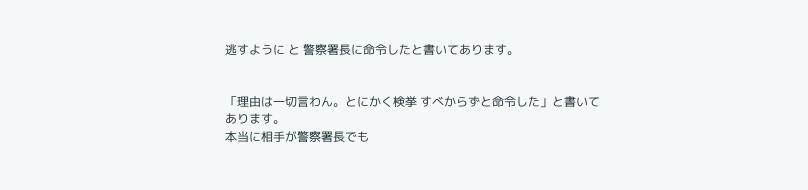逃すように と 警察署長に命令したと書いてあります。


「理由は一切言わん。とにかく検挙 すべからずと命令した」と書いてあります。
本当に相手が警察署長でも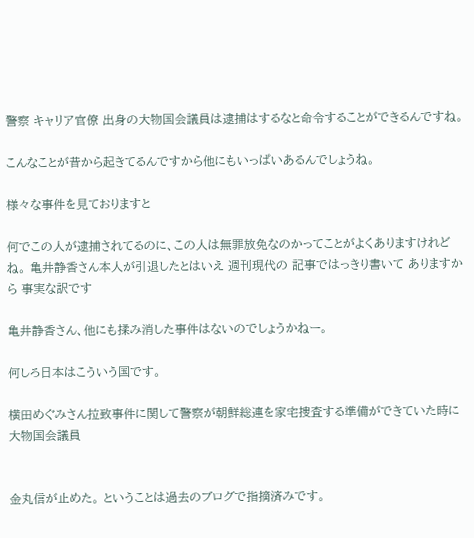警察 キャリア官僚 出身の大物国会議員は逮捕はするなと命令することができるんですね。

こんなことが昔から起きてるんですから他にもいっぱいあるんでしょうね。

様々な事件を見ておりますと

何でこの人が逮捕されてるのに、この人は無罪放免なのかってことがよくありますけれどね。 亀井静香さん本人が引退したとはいえ 週刊現代の 記事ではっきり書いて ありますから 事実な訳です

亀井静香さん、他にも揉み消した事件はないのでしょうかねー。

何しろ日本はこういう国です。

横田めぐみさん拉致事件に関して警察が朝鮮総連を家宅捜査する準備ができていた時に大物国会議員


金丸信が止めた。 ということは過去のブログで指摘済みです。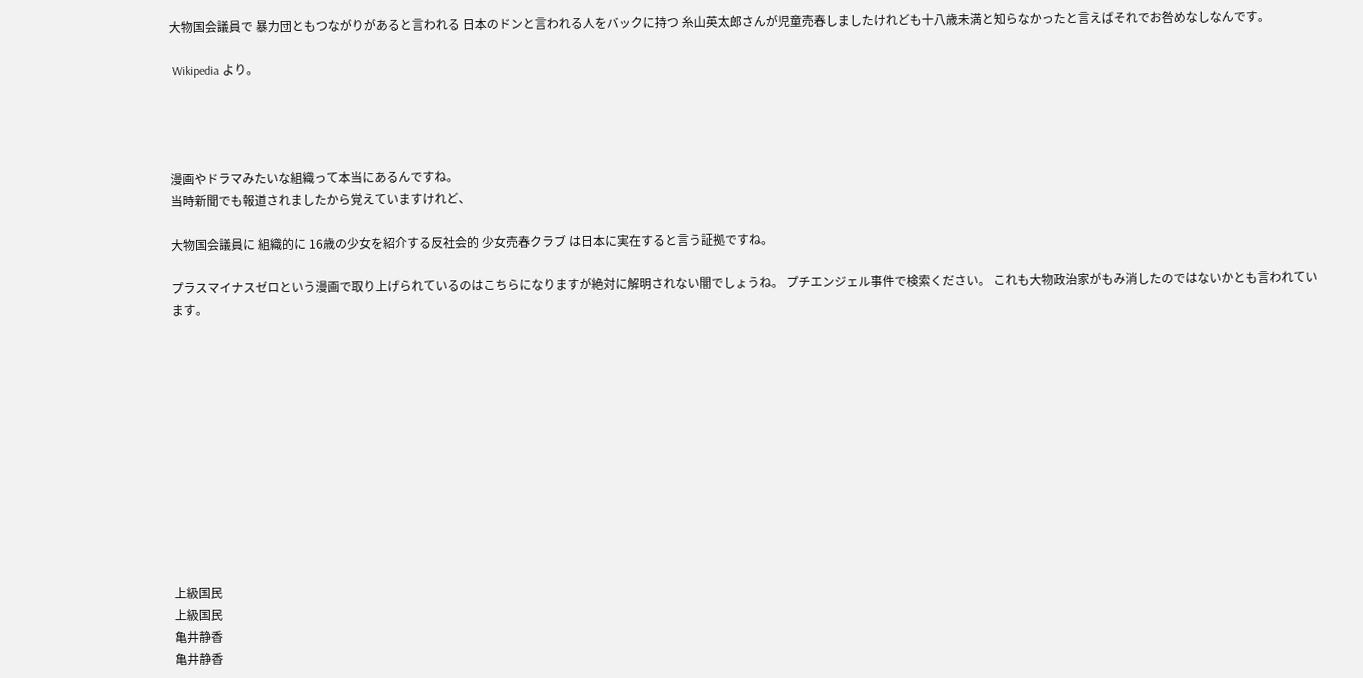大物国会議員で 暴力団ともつながりがあると言われる 日本のドンと言われる人をバックに持つ 糸山英太郎さんが児童売春しましたけれども十八歳未満と知らなかったと言えばそれでお咎めなしなんです。

 Wikipedia より。




漫画やドラマみたいな組織って本当にあるんですね。
当時新聞でも報道されましたから覚えていますけれど、

大物国会議員に 組織的に 16歳の少女を紹介する反社会的 少女売春クラブ は日本に実在すると言う証拠ですね。

プラスマイナスゼロという漫画で取り上げられているのはこちらになりますが絶対に解明されない闇でしょうね。 プチエンジェル事件で検索ください。 これも大物政治家がもみ消したのではないかとも言われています。












上級国民
上級国民
亀井静香
亀井静香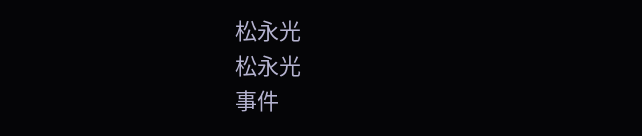松永光
松永光
事件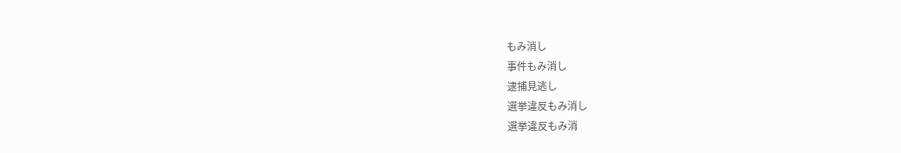もみ消し
事件もみ消し
逮捕見逃し
選挙違反もみ消し
選挙違反もみ消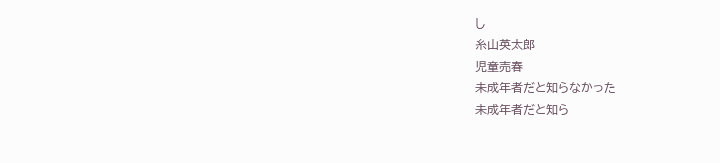し
糸山英太郎
児童売春
未成年者だと知らなかった
未成年者だと知ら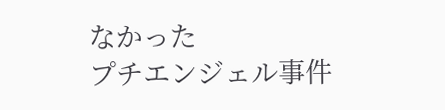なかった
プチエンジェル事件